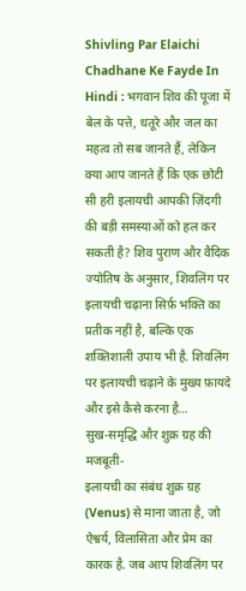Shivling Par Elaichi Chadhane Ke Fayde In Hindi : भगवान शिव की पूजा में बेल के पत्ते, धतूरे और जल का महत्व तो सब जानते हैं, लेकिन क्या आप जानते हैं कि एक छोटी सी हरी इलायची आपकी ज़िंदगी की बड़ी समस्याओं को हल कर सकती है? शिव पुराण और वैदिक ज्योतिष के अनुसार, शिवलिंग पर इलायची चढ़ाना सिर्फ़ भक्ति का प्रतीक नहीं है, बल्कि एक शक्तिशाली उपाय भी है. शिवलिंग पर इलायची चढ़ाने के मुख्य फ़ायदे और इसे कैसे करना है…
सुख-समृद्धि और शुक्र ग्रह की मजबूती-
इलायची का संबंध शुक्र ग्रह (Venus) से माना जाता है, जो ऐश्वर्य, विलासिता और प्रेम का कारक है. जब आप शिवलिंग पर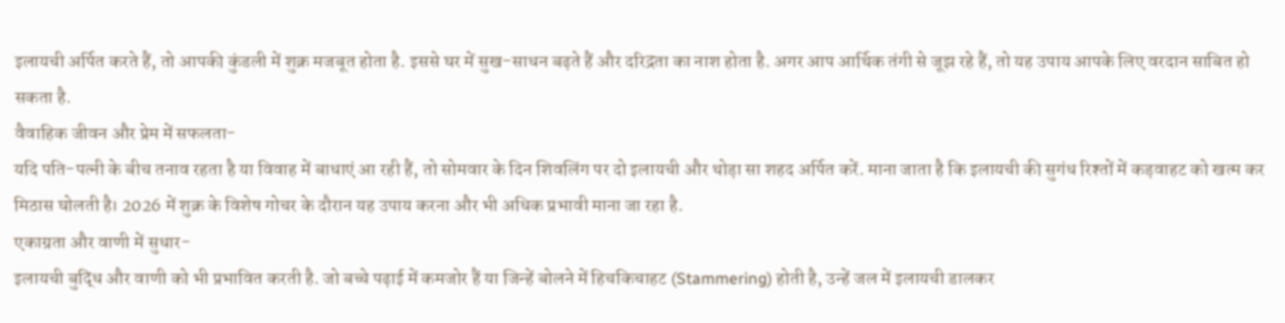इलायची अर्पित करते हैं, तो आपकी कुंडली में शुक्र मजबूत होता है. इससे घर में सुख-साधन बढ़ते हैं और दरिद्रता का नाश होता है. अगर आप आर्थिक तंगी से जूझ रहे हैं, तो यह उपाय आपके लिए वरदान साबित हो सकता है.
वैवाहिक जीवन और प्रेम में सफलता-
यदि पति-पत्नी के बीच तनाव रहता है या विवाह में बाधाएं आ रही हैं, तो सोमवार के दिन शिवलिंग पर दो इलायची और थोड़ा सा शहद अर्पित करें. माना जाता है कि इलायची की सुगंध रिश्तों में कड़वाहट को खत्म कर मिठास घोलती है। 2026 में शुक्र के विशेष गोचर के दौरान यह उपाय करना और भी अधिक प्रभावी माना जा रहा है.
एकाग्रता और वाणी में सुधार-
इलायची बुद्धि और वाणी को भी प्रभावित करती है. जो बच्चे पढ़ाई में कमजोर हैं या जिन्हें बोलने में हिचकिचाहट (Stammering) होती है, उन्हें जल में इलायची डालकर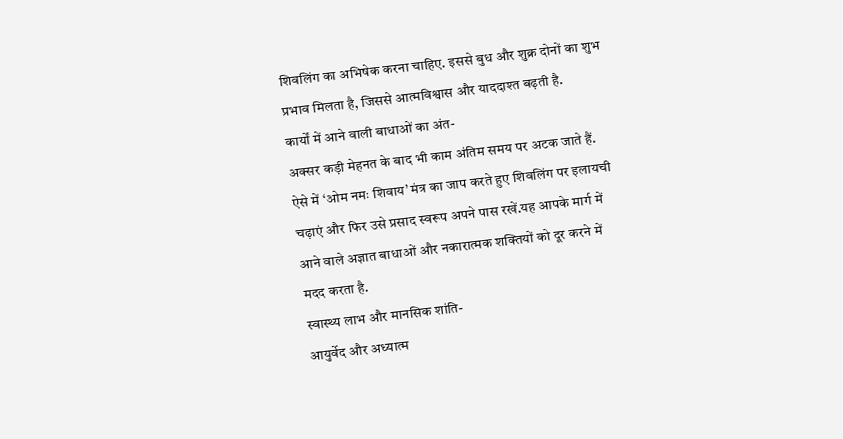शिवलिंग का अभिषेक करना चाहिए. इससे बुध और शुक्र दोनों का शुभ प्रभाव मिलता है, जिससे आत्मविश्वास और याददाश्त बढ़ती है.
कार्यों में आने वाली बाधाओं का अंत-
अक्सर कड़ी मेहनत के बाद भी काम अंतिम समय पर अटक जाते हैं. ऐसे में ‘ओम नमः शिवाय’ मंत्र का जाप करते हुए शिवलिंग पर इलायची चढ़ाएं और फिर उसे प्रसाद स्वरूप अपने पास रखें.यह आपके मार्ग में आने वाले अज्ञात बाधाओं और नकारात्मक शक्तियों को दूर करने में मदद करता है.
स्वास्थ्य लाभ और मानसिक शांति-
आयुर्वेद और अध्यात्म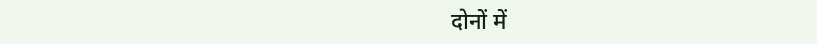दोनों में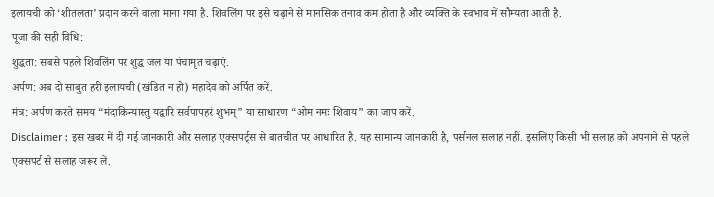इलायची को ‘शीतलता’ प्रदान करने वाला माना गया है. शिवलिंग पर इसे चढ़ाने से मानसिक तनाव कम होता है और व्यक्ति के स्वभाव में सौम्यता आती है.
पूजा की सही विधि:
शुद्धता: सबसे पहले शिवलिंग पर शुद्ध जल या पंचामृत चढ़ाएं.
अर्पण: अब दो साबुत हरी इलायची (खंडित न हो) महादेव को अर्पित करें.
मंत्र: अर्पण करते समय “मंदाकिन्यास्तु यद्वारि सर्वपापहरं शुभम्” या साधारण “ओम नमः शिवाय” का जाप करें.
Disclaimer : इस खबर में दी गई जानकारी और सलाह एक्सपर्ट्स से बातचीत पर आधारित है. यह सामान्य जानकारी है, पर्सनल सलाह नहीं. इसलिए किसी भी सलाह को अपनाने से पहले एक्सपर्ट से सलाह जरूर लें.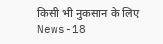किसी भी नुकसान के लिए News-18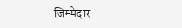जिम्मेदार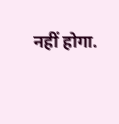नहीं होगा.